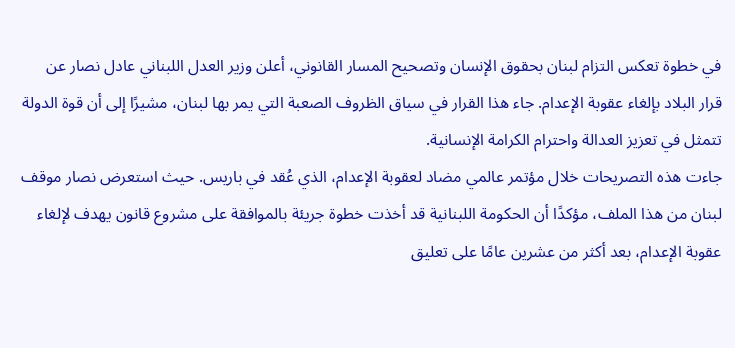في خطوة تعكس التزام لبنان بحقوق الإنسان وتصحيح المسار القانوني، أعلن وزير العدل اللبناني عادل نصار عن قرار البلاد بإلغاء عقوبة الإعدام. جاء هذا القرار في سياق الظروف الصعبة التي يمر بها لبنان، مشيرًا إلى أن قوة الدولة تتمثل في تعزيز العدالة واحترام الكرامة الإنسانية.
جاءت هذه التصريحات خلال مؤتمر عالمي مضاد لعقوبة الإعدام، الذي عُقد في باريس. حيث استعرض نصار موقف لبنان من هذا الملف، مؤكدًا أن الحكومة اللبنانية قد أخذت خطوة جريئة بالموافقة على مشروع قانون يهدف لإلغاء عقوبة الإعدام، بعد أكثر من عشرين عامًا على تعليق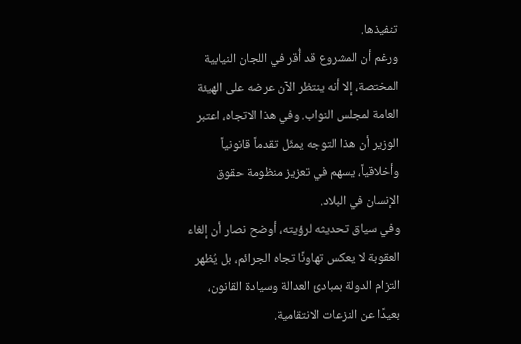تنفيذها.
ورغم أن المشروع قد أُقر في اللجان النيابية المختصة، إلا أنه ينتظر الآن عرضه على الهيئة العامة لمجلس النواب. وفي هذا الاتجاه، اعتبر الوزير أن هذا التوجه يمثّل تقدماً قانونياً وأخلاقياً، يسهم في تعزيز منظومة حقوق الإنسان في البلاد.
وفي سياق تحديثه لرؤيته، أوضح نصار أن إلغاء العقوبة لا يعكس تهاونًا تجاه الجرائم، بل يُظهر التزام الدولة بمبادئ العدالة وسيادة القانون، بعيدًا عن النزعات الانتقامية.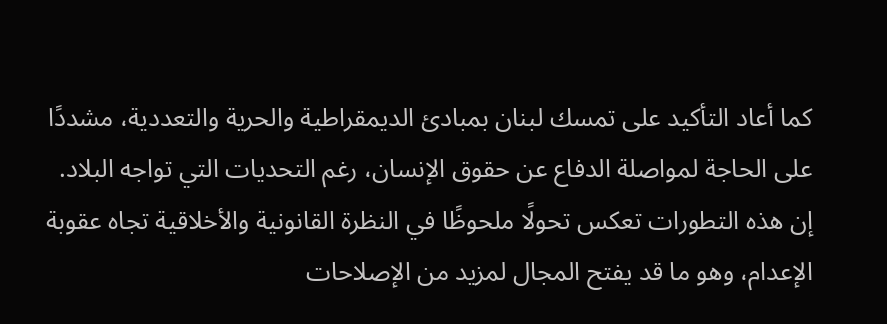كما أعاد التأكيد على تمسك لبنان بمبادئ الديمقراطية والحرية والتعددية، مشددًا على الحاجة لمواصلة الدفاع عن حقوق الإنسان، رغم التحديات التي تواجه البلاد.
إن هذه التطورات تعكس تحولًا ملحوظًا في النظرة القانونية والأخلاقية تجاه عقوبة الإعدام، وهو ما قد يفتح المجال لمزيد من الإصلاحات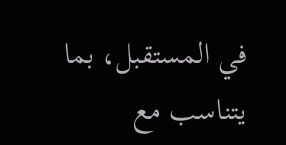في المستقبل، بما يتناسب مع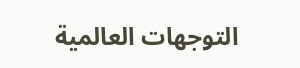التوجهات العالمية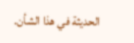الحديثة في هذا الشأن.